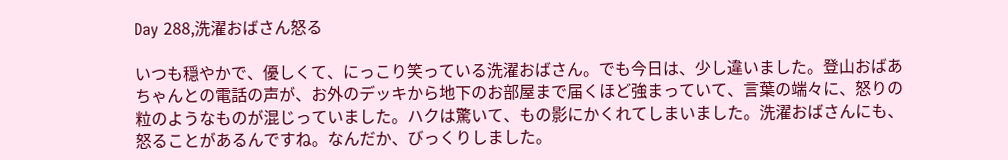Day 288,洗濯おばさん怒る

いつも穏やかで、優しくて、にっこり笑っている洗濯おばさん。でも今日は、少し違いました。登山おばあちゃんとの電話の声が、お外のデッキから地下のお部屋まで届くほど強まっていて、言葉の端々に、怒りの粒のようなものが混じっていました。ハクは驚いて、もの影にかくれてしまいました。洗濯おばさんにも、怒ることがあるんですね。なんだか、びっくりしました。